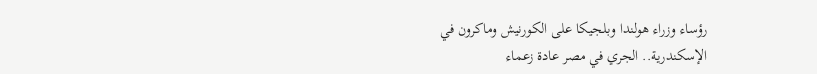رؤساء وزراء هولندا وبلجيكا على الكورنيش وماكرون في الإسكندرية.. الجري في مصر عادة زعماء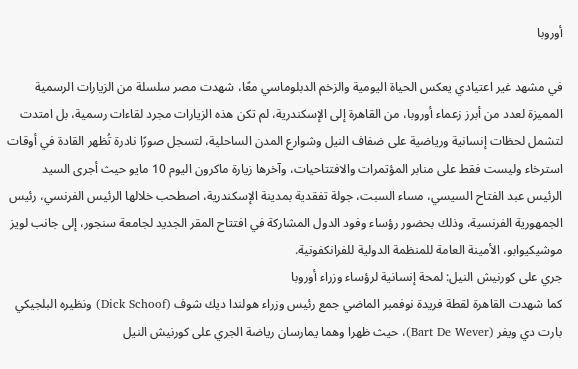أوروبا

في مشهد غير اعتيادي يعكس الحياة اليومية والزخم الدبلوماسي معًا، شهدت مصر سلسلة من الزيارات الرسمية المميزة لعدد من أبرز زعماء أوروبا، من القاهرة إلى الإسكندرية، لم تكن هذه الزيارات مجرد لقاءات رسمية، بل امتدت لتشمل لحظات إنسانية ورياضية على ضفاف النيل وشوارع المدن الساحلية، لتسجل صورًا نادرة تُظهر القادة في أوقات استرخاء وليست فقط على منابر المؤتمرات والافتتاحيات، وآخرها زيارة ماكرون اليوم 10 مايو حيث أجرى السيد الرئيس عبد الفتاح السيسي، مساء السبت، جولة تفقدية بمدينة الإسكندرية، اصطحب خلالها الرئيس الفرنسي، رئيس الجمهورية الفرنسية، وذلك بحضور رؤساء وفود الدول المشاركة في افتتاح المقر الجديد لجامعة سنجور، إلى جانب لويز موشيكيوابو، الأمينة العامة للمنظمة الدولية للفرانكفونية.
جري على كورنيش النيل: لمحة إنسانية لرؤساء وزراء أوروبا
كما شهدت القاهرة لقطة فريدة نوفمبر الماضي جمع رئيس وزراء هولندا ديك شوف (Dick Schoof) ونظيره البلجيكي بارت دي ويفر (Bart De Wever)، حيث ظهرا وهما يمارسان رياضة الجري على كورنيش النيل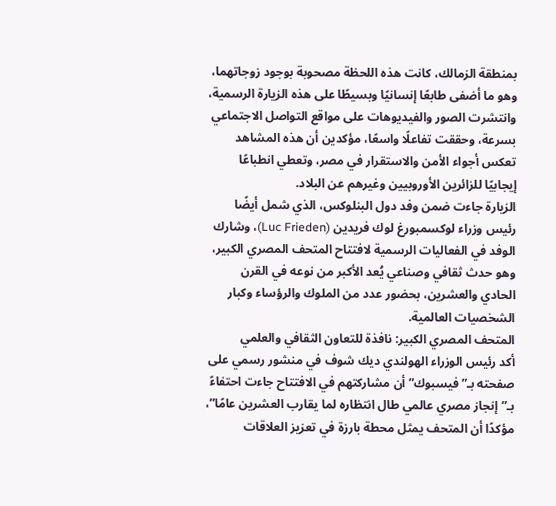بمنطقة الزمالك، كانت هذه اللحظة مصحوبة بوجود زوجاتهما، وهو ما أضفى طابعًا إنسانيًا وبسيطًا على هذه الزيارة الرسمية، وانتشرت الصور والفيديوهات على مواقع التواصل الاجتماعي بسرعة، وحققت تفاعلًا واسعًا، مؤكدين أن هذه المشاهد تعكس أجواء الأمن والاستقرار في مصر، وتعطي انطباعًا إيجابيًا للزائرين الأوروبيين وغيرهم عن البلاد.
الزيارة جاءت ضمن وفد دول البنلوكس، الذي شمل أيضًا رئيس وزراء لوكسمبورغ لوك فريدين (Luc Frieden)، وشارك الوفد في الفعاليات الرسمية لافتتاح المتحف المصري الكبير، وهو حدث ثقافي وصناعي يُعد الأكبر من نوعه في القرن الحادي والعشرين، بحضور عدد من الملوك والرؤساء وكبار الشخصيات العالمية.
المتحف المصري الكبير: نافذة للتعاون الثقافي والعلمي
أكد رئيس الوزراء الهولندي ديك شوف في منشور رسمي على صفحته بـ”فيسبوك” أن مشاركتهم في الافتتاح جاءت احتفاءً بـ”إنجاز مصري عالمي طال انتظاره لما يقارب العشرين عامًا”، مؤكدًا أن المتحف يمثل محطة بارزة في تعزيز العلاقات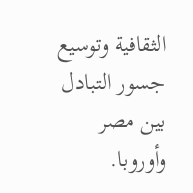الثقافية وتوسيع جسور التبادل بين مصر وأوروبا.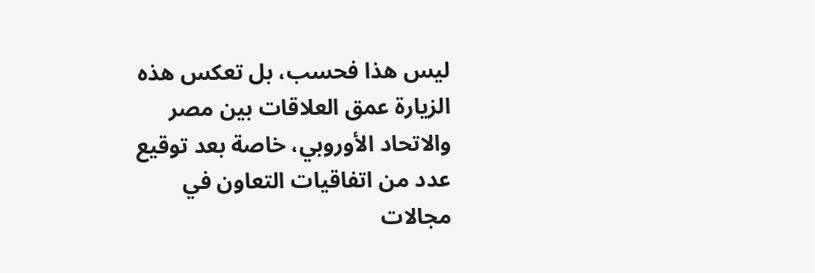ليس هذا فحسب، بل تعكس هذه الزيارة عمق العلاقات بين مصر والاتحاد الأوروبي، خاصة بعد توقيع عدد من اتفاقيات التعاون في مجالات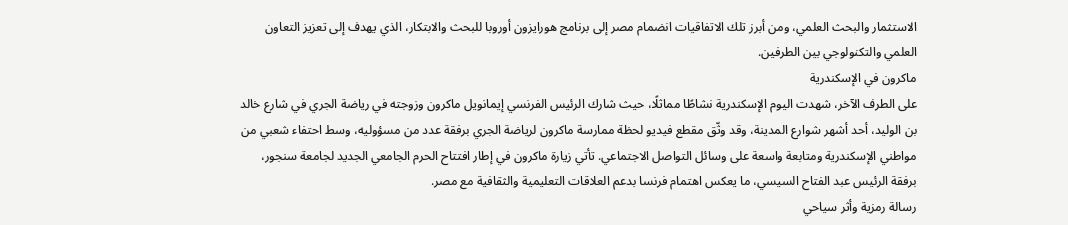الاستثمار والبحث العلمي، ومن أبرز تلك الاتفاقيات انضمام مصر إلى برنامج هورايزون أوروبا للبحث والابتكار، الذي يهدف إلى تعزيز التعاون العلمي والتكنولوجي بين الطرفين.
ماكرون في الإسكندرية
على الطرف الآخر، شهدت اليوم الإسكندرية نشاطًا مماثلًا، حيث شارك الرئيس الفرنسي إيمانويل ماكرون وزوجته في رياضة الجري في شارع خالد بن الوليد، أحد أشهر شوارع المدينة، وقد وثّق مقطع فيديو لحظة ممارسة ماكرون لرياضة الجري برفقة عدد من مسؤوليه، وسط احتفاء شعبي من مواطني الإسكندرية ومتابعة واسعة على وسائل التواصل الاجتماعي. تأتي زيارة ماكرون في إطار افتتاح الحرم الجامعي الجديد لجامعة سنجور، برفقة الرئيس عبد الفتاح السيسي، ما يعكس اهتمام فرنسا بدعم العلاقات التعليمية والثقافية مع مصر.
رسالة رمزية وأثر سياحي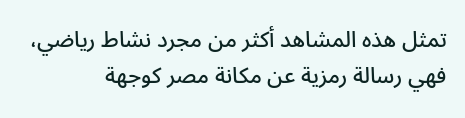تمثل هذه المشاهد أكثر من مجرد نشاط رياضي، فهي رسالة رمزية عن مكانة مصر كوجهة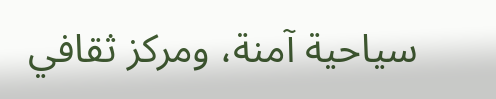سياحية آمنة، ومركز ثقافي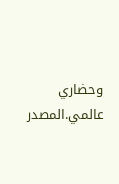وحضاري عالمي.المصدر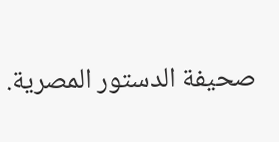صحيفة الدستور المصرية.